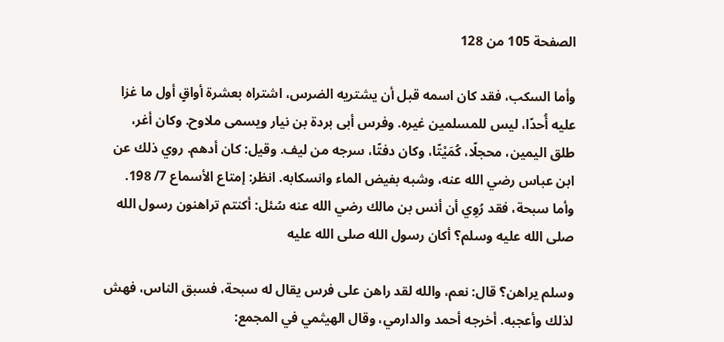الصفحة 105 من 128

وأما السكب، فقد كان اسمه قبل أن يشتريه الضرس، اشتراه بعشرة أواقٍ أول ما غزا عليه أُحدًا، ليس للمسلمين غيره. وفرس أبى بردة بن نيار ويسمى ملاوح. وكان أغر، طلق اليمين، محجلًا، كُمَيْتًا، وكان دفتًا، سرجه من ليف. وقيل: كان أدهم. روي ذلك عن ابن عباس رضي الله عنه، وشبه بفيض الماء وانسكابه. انظر: إمتاع الأسماع 7/ 198. وأما سبحة، فقد رُوِي أن أنس بن مالك رضي الله عنه سُئل: أكنتم تراهنون رسول الله صلى الله عليه وسلم؟ أكان رسول الله صلى الله عليه

وسلم يراهن؟ قال: نعم، والله لقد راهن على فرس يقال له سبحة، فسبق الناس، فهش لذلك وأعجبه. أخرجه أحمد والدارمي، وقال الهيثمي في المجمع: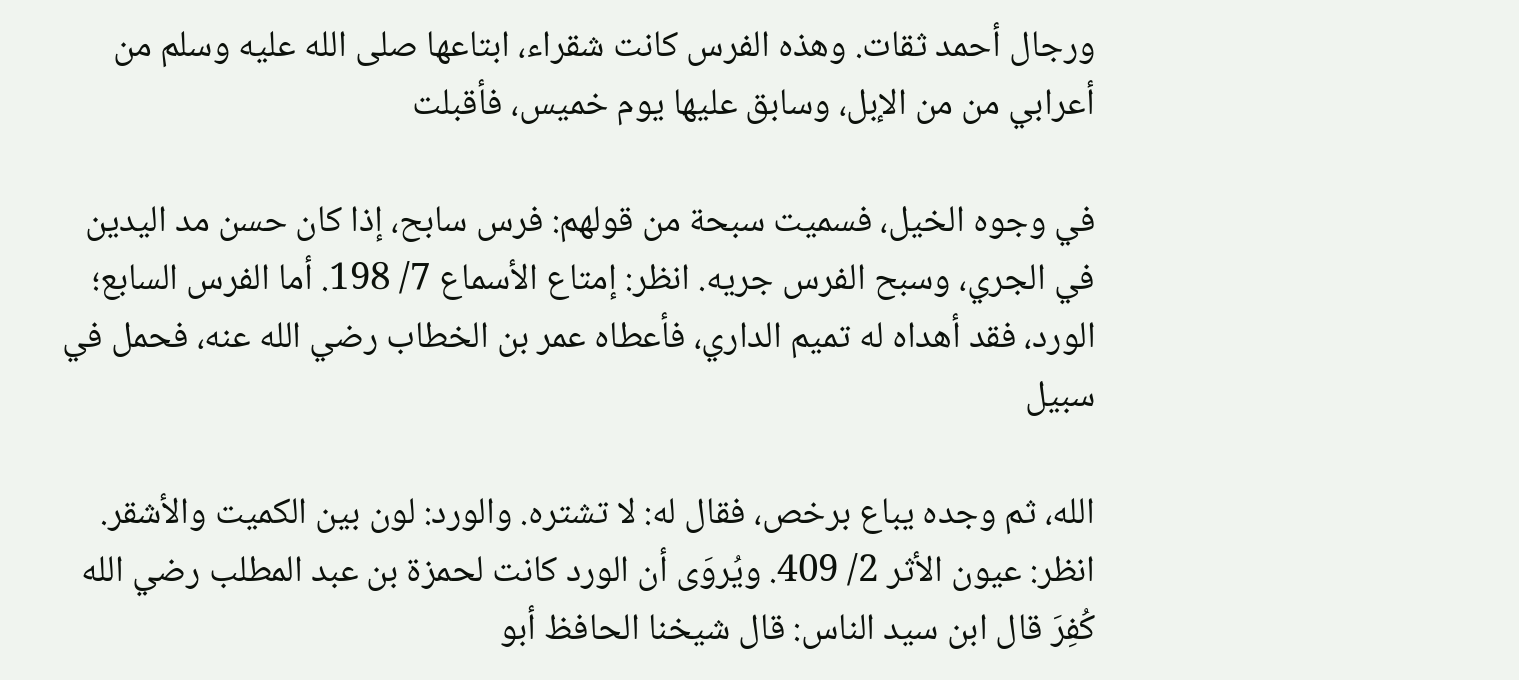ورجال أحمد ثقات. وهذه الفرس كانت شقراء، ابتاعها صلى الله عليه وسلم من أعرابي من من الإبل، وسابق عليها يوم خميس، فأقبلت

في وجوه الخيل، فسميت سبحة من قولهم: فرس سابح، إذا كان حسن مد اليدين في الجري، وسبح الفرس جريه. انظر: إمتاع الأسماع 7/ 198. أما الفرس السابع؛ الورد، فقد أهداه له تميم الداري، فأعطاه عمر بن الخطاب رضي الله عنه، فحمل في سبيل

الله، ثم وجده يباع برخص، فقال له: لا تشتره. والورد: لون بين الكميت والأشقر. انظر: عيون الأثر 2/ 409. ويُروَى أن الورد كانت لحمزة بن عبد المطلب رضي الله كُفِرَ قال ابن سيد الناس: قال شيخنا الحافظ أبو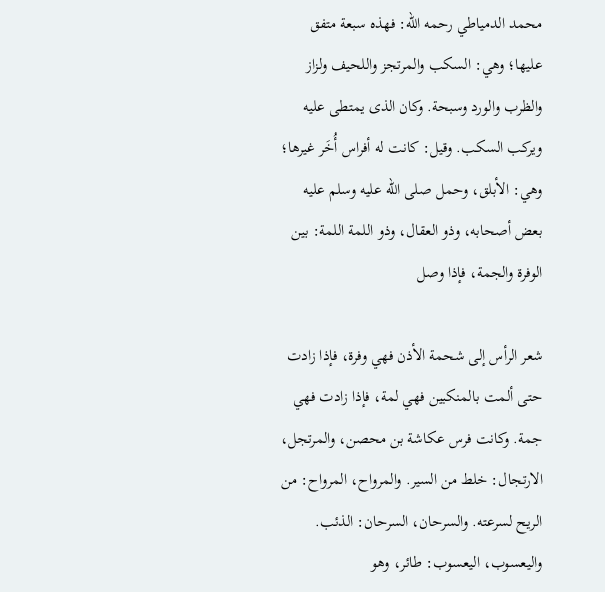محمد الدمياطي رحمه الله: فهذه سبعة متفق عليها؛ وهي: السكب والمرتجز واللحيف ولزاز والظرب والورد وسبحة. وكان الذى يمتطى عليه ويركب السكب. وقيل: كانت له أفراس أُخَر غيرها؛ وهي: الأبلق، وحمل صلى الله عليه وسلم عليه بعض أصحابه، وذو العقال، وذو اللمة اللمة: بين الوفرة والجمة، فإذا وصل

شعر الرأس إلى شحمة الأذن فهي وفرة، فإذا زادت حتى ألمت بالمنكبين فهي لمة، فإذا زادت فهي جمة. وكانت فرس عكاشة بن محصن، والمرتجل، الارتجال: خلط من السير. والمرواح، المرواح: من الريح لسرعته. والسرحان، السرحان: الذئب. واليعسوب، اليعسوب: طائر، وهو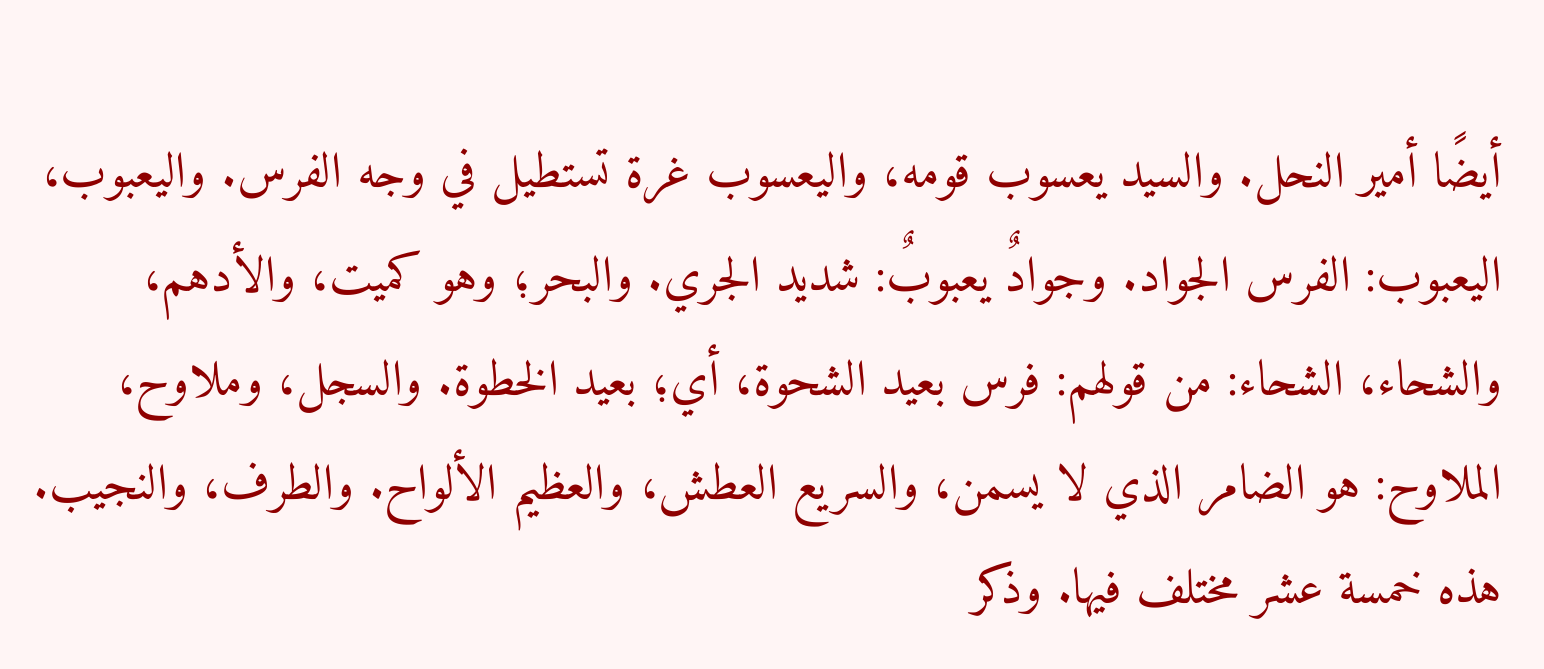أيضًا أمير النحل. والسيد يعسوب قومه، واليعسوب غرة تستطيل في وجه الفرس. واليعبوب، اليعبوب: الفرس الجواد. وجوادٌ يعبوبٌ: شديد الجري. والبحر؛ وهو كميت، والأدهم، والشحاء، الشحاء: من قولهم: فرس بعيد الشحوة، أي؛ بعيد الخطوة. والسجل، وملاوح، الملاوح: هو الضامر الذي لا يسمن، والسريع العطش، والعظيم الألواح. والطرف، والنجيب. هذه خمسة عشر مختلف فيها. وذكر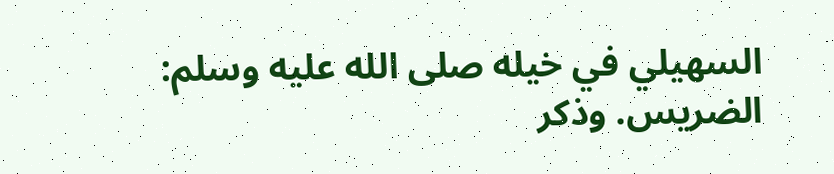السهيلي في خيله صلى الله عليه وسلم: الضريس. وذكر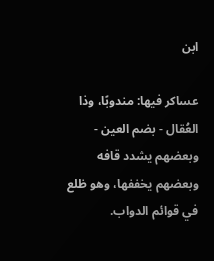ابن

عساكر فيها: مندوبًا، وذا العُقال - بضم العين - وبعضهم يشدد قافه وبعضهم يخففها، وهو ظلع في قوائم الدواب.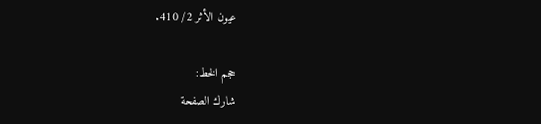عيون الأثر 2/ 410.

حجم الخط:
شارك الصفحة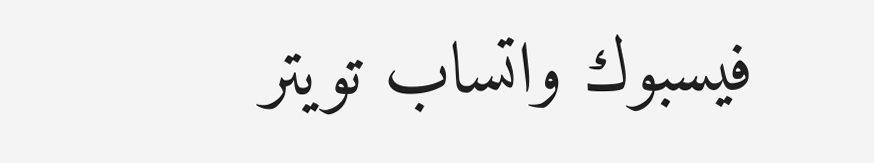فيسبوك واتساب تويتر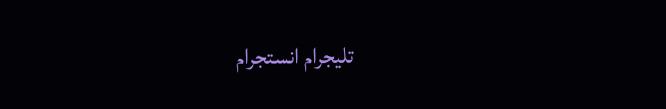تليجرام انستجرام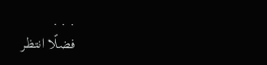. . .
فضلًا انتظر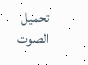تحميل الصوت